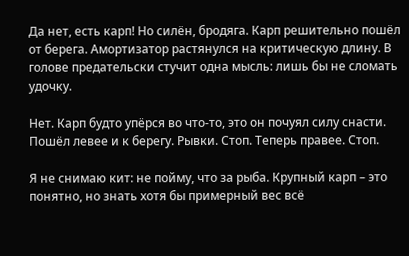Да нет, есть карп! Но силён, бродяга. Карп решительно пошёл от берега. Амортизатор растянулся на критическую длину. В голове предательски стучит одна мысль: лишь бы не сломать удочку.

Нет. Карп будто упёрся во что-то, это он почуял силу снасти. Пошёл левее и к берегу. Рывки. Стоп. Теперь правее. Стоп.

Я не снимаю кит: не пойму, что за рыба. Крупный карп – это понятно, но знать хотя бы примерный вес всё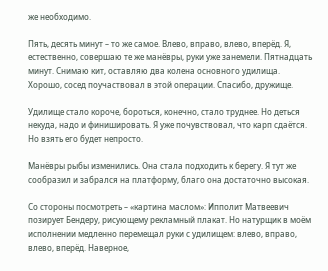же необходимо.

Пять, десять минут – то же самое. Влево, вправо, влево, вперёд. Я, естественно, совершаю те же манёвры, руки уже занемели. Пятнадцать минут. Снимаю кит, оставляю два колена основного удилища. Хорошо, сосед поучаствовал в этой операции. Спасибо, дружище.

Удилище стало короче, бороться, конечно, стало труднее. Но деться некуда, надо и финишировать. Я уже почувствовал, что карп сдаётся. Но взять его будет непросто.

Манёвры рыбы изменились. Она стала подходить к берегу. Я тут же сообразил и забрался на платформу, благо она достаточно высокая.

Со стороны посмотреть – «картина маслом»: Ипполит Матвеевич позирует Бендеру, рисующему рекламный плакат. Но натурщик в моём исполнении медленно перемещал руки с удилищем: влево, вправо, влево, вперёд. Наверное,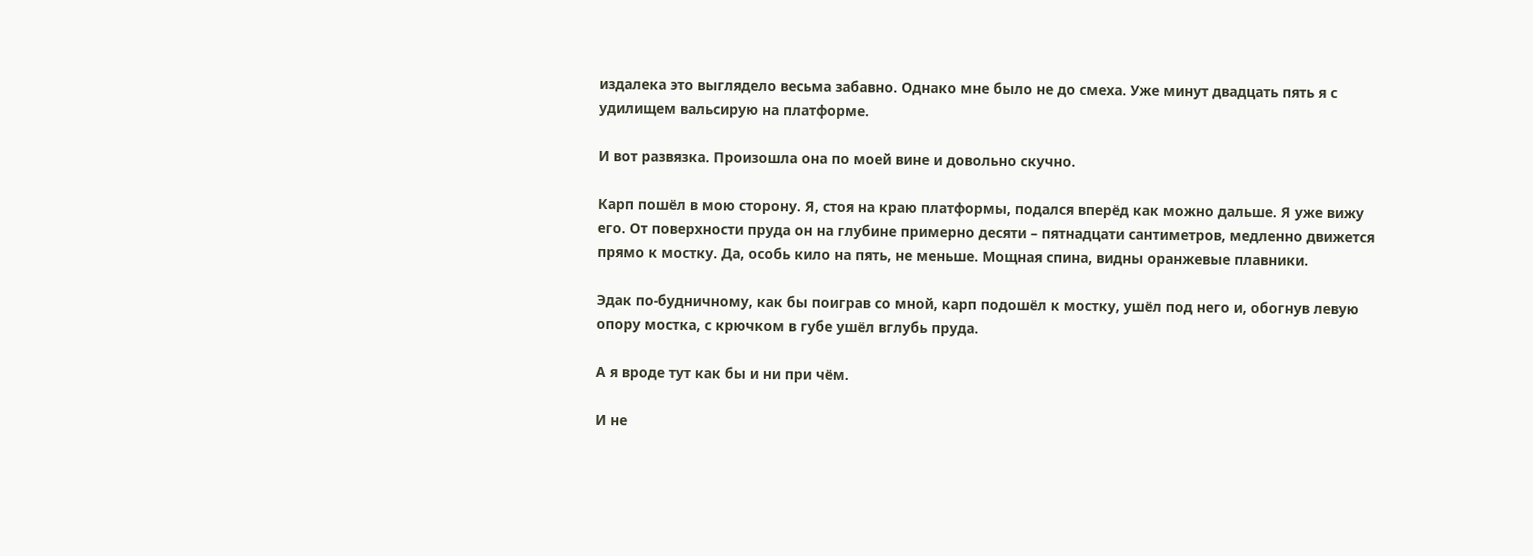издалека это выглядело весьма забавно. Однако мне было не до смеха. Уже минут двадцать пять я с удилищем вальсирую на платформе.

И вот развязка. Произошла она по моей вине и довольно скучно.

Карп пошёл в мою сторону. Я, стоя на краю платформы, подался вперёд как можно дальше. Я уже вижу его. От поверхности пруда он на глубине примерно десяти – пятнадцати сантиметров, медленно движется прямо к мостку. Да, особь кило на пять, не меньше. Мощная спина, видны оранжевые плавники.

Эдак по-будничному, как бы поиграв со мной, карп подошёл к мостку, ушёл под него и, обогнув левую опору мостка, с крючком в губе ушёл вглубь пруда.

А я вроде тут как бы и ни при чём.

И не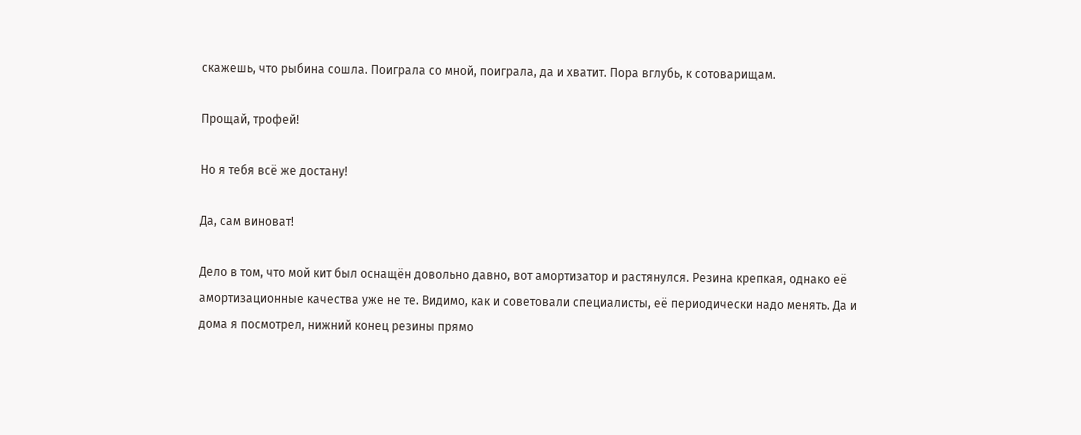скажешь, что рыбина сошла. Поиграла со мной, поиграла, да и хватит. Пора вглубь, к сотоварищам.

Прощай, трофей!

Но я тебя всё же достану!

Да, сам виноват!

Дело в том, что мой кит был оснащён довольно давно, вот амортизатор и растянулся. Резина крепкая, однако её амортизационные качества уже не те. Видимо, как и советовали специалисты, её периодически надо менять. Да и дома я посмотрел, нижний конец резины прямо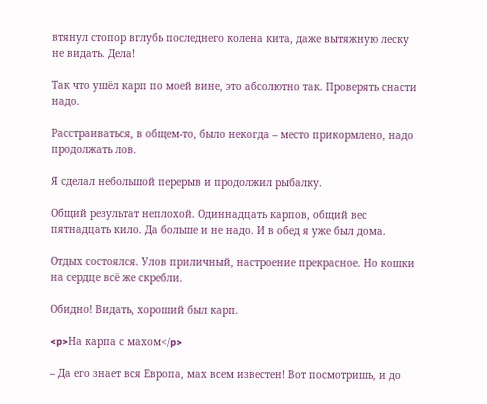втянул стопор вглубь последнего колена кита, даже вытяжную леску не видать. Дела!

Так что ушёл карп по моей вине, это абсолютно так. Проверять снасти надо.

Расстраиваться, в общем-то, было некогда – место прикормлено, надо продолжать лов.

Я сделал небольшой перерыв и продолжил рыбалку.

Общий результат неплохой. Одиннадцать карпов, общий вес пятнадцать кило. Да больше и не надо. И в обед я уже был дома.

Отдых состоялся. Улов приличный, настроение прекрасное. Но кошки на сердце всё же скребли.

Обидно! Видать, хороший был карп.

<p>На карпа с махом</p>

– Да его знает вся Европа, мах всем известен! Вот посмотришь, и до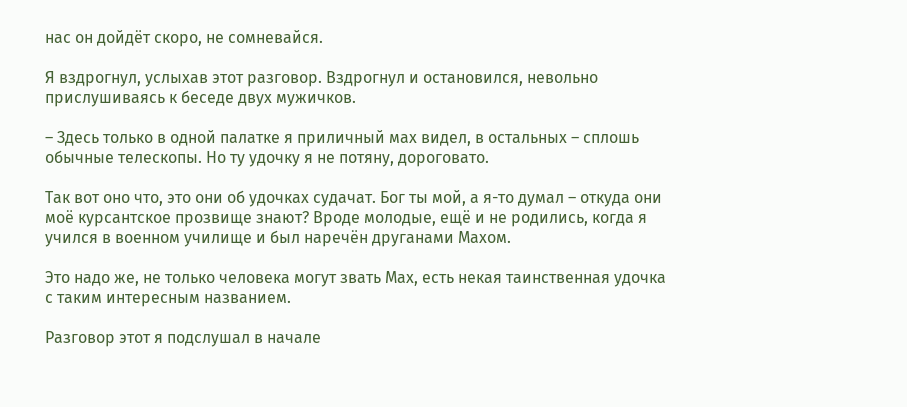нас он дойдёт скоро, не сомневайся.

Я вздрогнул, услыхав этот разговор. Вздрогнул и остановился, невольно прислушиваясь к беседе двух мужичков.

– Здесь только в одной палатке я приличный мах видел, в остальных – сплошь обычные телескопы. Но ту удочку я не потяну, дороговато.

Так вот оно что, это они об удочках судачат. Бог ты мой, а я-то думал – откуда они моё курсантское прозвище знают? Вроде молодые, ещё и не родились, когда я учился в военном училище и был наречён друганами Махом.

Это надо же, не только человека могут звать Мах, есть некая таинственная удочка с таким интересным названием.

Разговор этот я подслушал в начале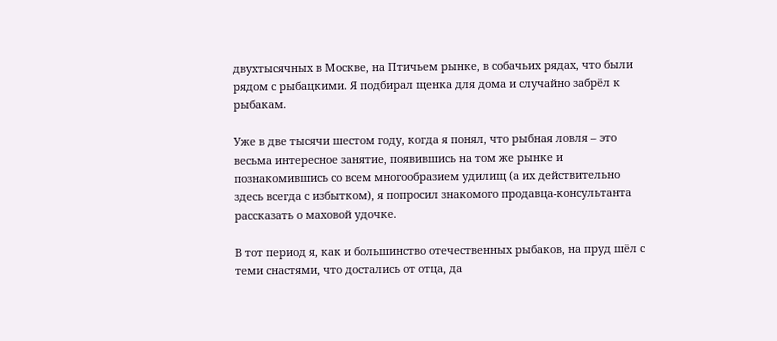двухтысячных в Москве, на Птичьем рынке, в собачьих рядах, что были рядом с рыбацкими. Я подбирал щенка для дома и случайно забрёл к рыбакам.

Уже в две тысячи шестом году, когда я понял, что рыбная ловля – это весьма интересное занятие, появившись на том же рынке и познакомившись со всем многообразием удилищ (а их действительно здесь всегда с избытком), я попросил знакомого продавца-консультанта рассказать о маховой удочке.

В тот период я, как и большинство отечественных рыбаков, на пруд шёл с теми снастями, что достались от отца, да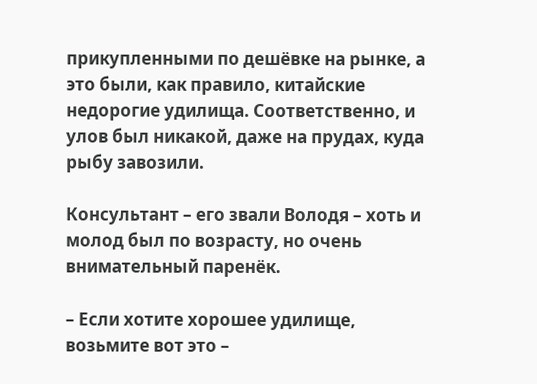прикупленными по дешёвке на рынке, а это были, как правило, китайские недорогие удилища. Соответственно, и улов был никакой, даже на прудах, куда рыбу завозили.

Консультант – его звали Володя – хоть и молод был по возрасту, но очень внимательный паренёк.

– Если хотите хорошее удилище, возьмите вот это –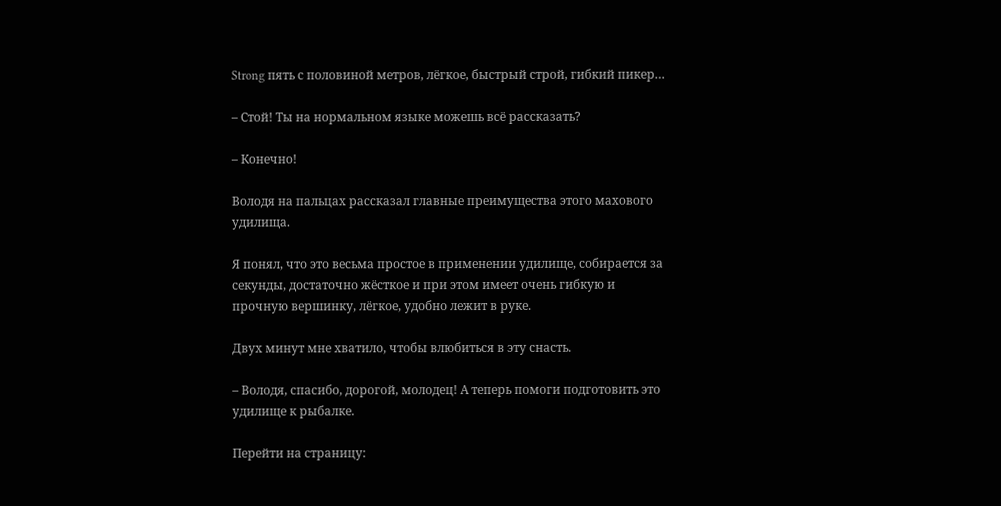Strong пять с половиной метров, лёгкое, быстрый строй, гибкий пикер…

– Стой! Ты на нормальном языке можешь всё рассказать?

– Конечно!

Володя на пальцах рассказал главные преимущества этого махового удилища.

Я понял, что это весьма простое в применении удилище, собирается за секунды, достаточно жёсткое и при этом имеет очень гибкую и прочную вершинку, лёгкое, удобно лежит в руке.

Двух минут мне хватило, чтобы влюбиться в эту снасть.

– Володя, спасибо, дорогой, молодец! А теперь помоги подготовить это удилище к рыбалке.

Перейти на страницу: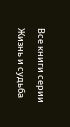Все книги серии Жизнь и судьба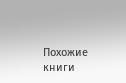Похожие книги